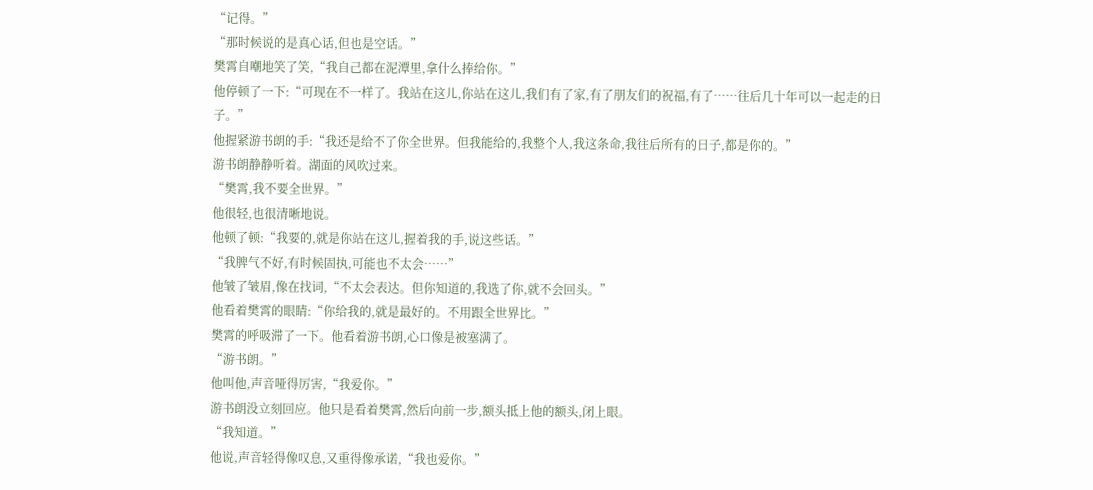“记得。”
“那时候说的是真心话,但也是空话。”
樊霄自嘲地笑了笑,“我自己都在泥潭里,拿什么捧给你。”
他停顿了一下:“可现在不一样了。我站在这儿,你站在这儿,我们有了家,有了朋友们的祝福,有了……往后几十年可以一起走的日子。”
他握紧游书朗的手:“我还是给不了你全世界。但我能给的,我整个人,我这条命,我往后所有的日子,都是你的。”
游书朗静静听着。湖面的风吹过来。
“樊霄,我不要全世界。”
他很轻,也很清晰地说。
他顿了顿:“我要的,就是你站在这儿,握着我的手,说这些话。”
“我脾气不好,有时候固执,可能也不太会……”
他皱了皱眉,像在找词,“不太会表达。但你知道的,我选了你,就不会回头。”
他看着樊霄的眼睛:“你给我的,就是最好的。不用跟全世界比。”
樊霄的呼吸滞了一下。他看着游书朗,心口像是被塞满了。
“游书朗。”
他叫他,声音哑得厉害,“我爱你。”
游书朗没立刻回应。他只是看着樊霄,然后向前一步,额头抵上他的额头,闭上眼。
“我知道。”
他说,声音轻得像叹息,又重得像承诺,“我也爱你。”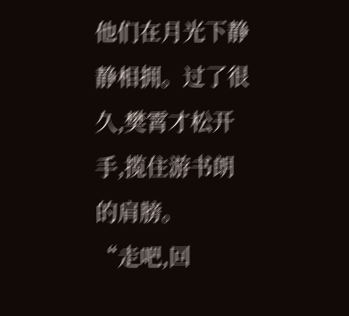他们在月光下静静相拥。过了很久,樊霄才松开手,揽住游书朗的肩膀。
“走吧,回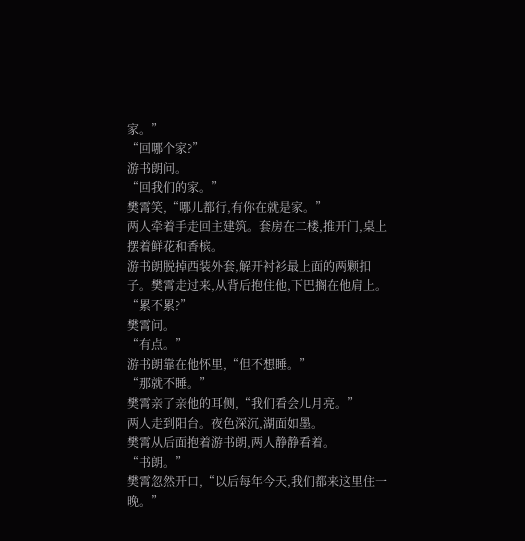家。”
“回哪个家?”
游书朗问。
“回我们的家。”
樊霄笑,“哪儿都行,有你在就是家。”
两人牵着手走回主建筑。套房在二楼,推开门,桌上摆着鲜花和香槟。
游书朗脱掉西装外套,解开衬衫最上面的两颗扣子。樊霄走过来,从背后抱住他,下巴搁在他肩上。
“累不累?”
樊霄问。
“有点。”
游书朗靠在他怀里,“但不想睡。”
“那就不睡。”
樊霄亲了亲他的耳侧,“我们看会儿月亮。”
两人走到阳台。夜色深沉,湖面如墨。
樊霄从后面抱着游书朗,两人静静看着。
“书朗。”
樊霄忽然开口,“以后每年今天,我们都来这里住一晚。”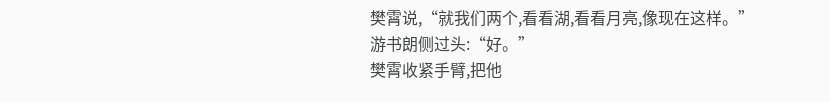樊霄说,“就我们两个,看看湖,看看月亮,像现在这样。”
游书朗侧过头:“好。”
樊霄收紧手臂,把他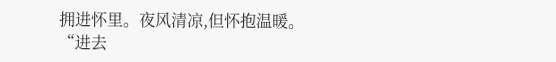拥进怀里。夜风清凉,但怀抱温暖。
“进去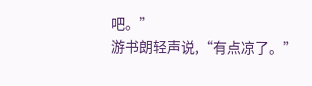吧。”
游书朗轻声说,“有点凉了。”